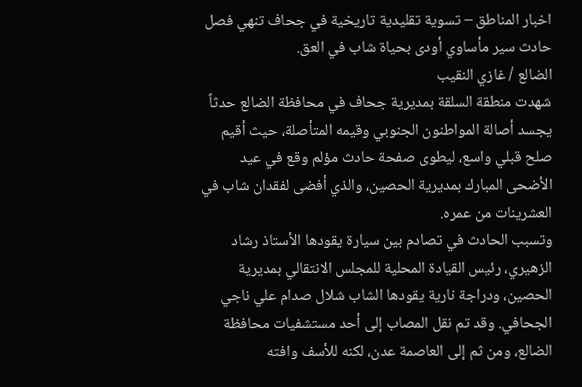اخبار المناطق – تسوية تقليدية تاريخية في جحاف تنهي فصل حادث سير مأساوي أودى بحياة شاب في العق.
الضالع / غازي النقيب
شهدت منطقة السلقة بمديرية جحاف في محافظة الضالع حدثاً يجسد أصالة المواطنون الجنوبي وقيمه المتأصلة، حيث أقيم صلح قبلي واسع، ليطوى صفحة حادث مؤلم وقع في عيد الأضحى المبارك بمديرية الحصين، والذي أفضى لفقدان شاب في العشرينات من عمره.
وتسبب الحادث في تصادم بين سيارة يقودها الأستاذ رشاد الزهيري، رئيس القيادة المحلية للمجلس الانتقالي بمديرية الحصين، ودراجة نارية يقودها الشاب شلال صدام علي ناجي الجحافي. وقد تم نقل المصاب إلى أحد مستشفيات محافظة الضالع، ومن ثم إلى العاصمة عدن، لكنه للأسف وافته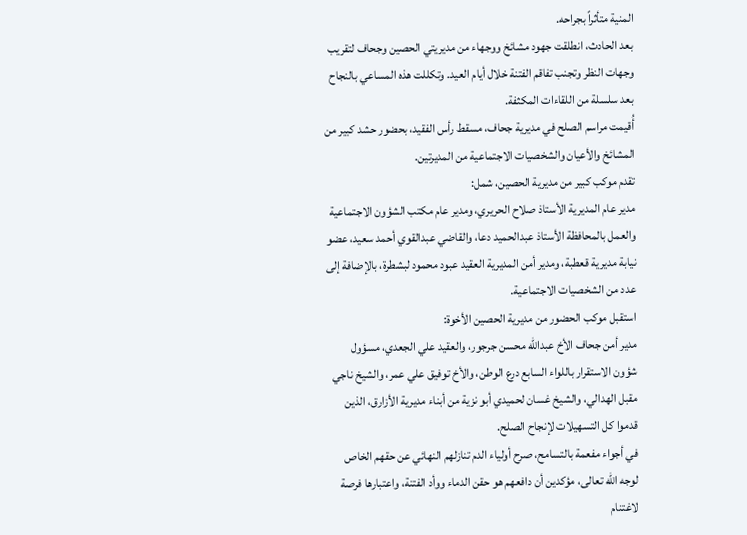المنية متأثراً بجراحه.
بعد الحادث، انطلقت جهود مشائخ ووجهاء من مديريتي الحصين وجحاف لتقريب وجهات النظر وتجنب تفاقم الفتنة خلال أيام العيد. وتكللت هذه المساعي بالنجاح بعد سلسلة من اللقاءات المكثفة.
أُقيمت مراسم الصلح في مديرية جحاف، مسقط رأس الفقيد، بحضور حشد كبير من المشائخ والأعيان والشخصيات الاجتماعية من المديرتين.
تقدم موكب كبير من مديرية الحصين، شمل:
مدير عام المديرية الأستاذ صلاح الحريري، ومدير عام مكتب الشؤون الاجتماعية والعمل بالمحافظة الأستاذ عبدالحميد دعا، والقاضي عبدالقوي أحمد سعيد، عضو نيابة مديرية قعطبة، ومدير أمن المديرية العقيد عبود محمود لبشطرة، بالإضافة إلى عدد من الشخصيات الاجتماعية.
استقبل موكب الحضور من مديرية الحصين الأخوة:
مدير أمن جحاف الأخ عبدالله محسن جرجور، والعقيد علي الجعدي، مسؤول شؤون الاستقرار باللواء السابع درع الوطن، والأخ توفيق علي عمر، والشيخ ناجي مقبل الهدالي، والشيخ غسان لحميدي أبو نزية من أبناء مديرية الأزارق، الذين قدموا كل التسهيلات لإنجاح الصلح.
في أجواء مفعمة بالتسامح، صرح أولياء الدم تنازلهم النهائي عن حقهم الخاص لوجه الله تعالى، مؤكدين أن دافعهم هو حقن الدماء ووأد الفتنة، واعتبارها فرصة لاغتنام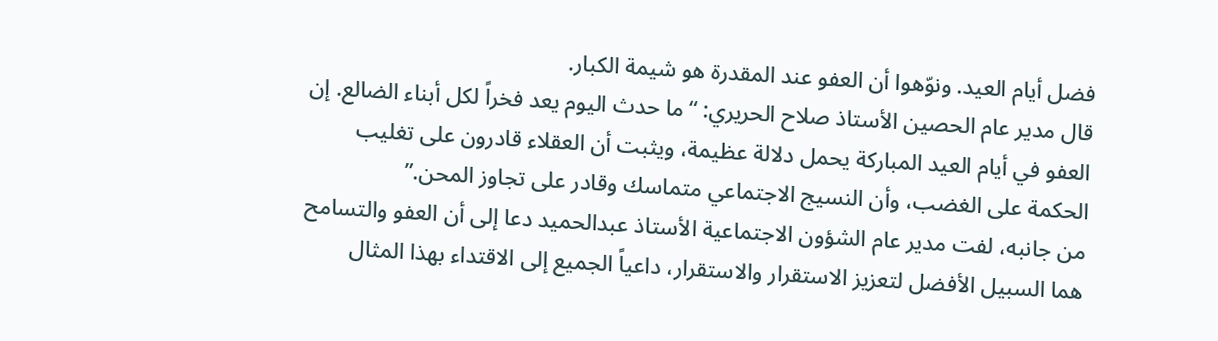فضل أيام العيد. ونوّهوا أن العفو عند المقدرة هو شيمة الكبار.
قال مدير عام الحصين الأستاذ صلاح الحريري: “ما حدث اليوم يعد فخراً لكل أبناء الضالع. إن العفو في أيام العيد المباركة يحمل دلالة عظيمة، ويثبت أن العقلاء قادرون على تغليب الحكمة على الغضب، وأن النسيج الاجتماعي متماسك وقادر على تجاوز المحن.”
من جانبه، لفت مدير عام الشؤون الاجتماعية الأستاذ عبدالحميد دعا إلى أن العفو والتسامح هما السبيل الأفضل لتعزيز الاستقرار والاستقرار، داعياً الجميع إلى الاقتداء بهذا المثال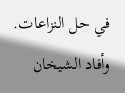في حل النزاعات.
وأفاد الشيخان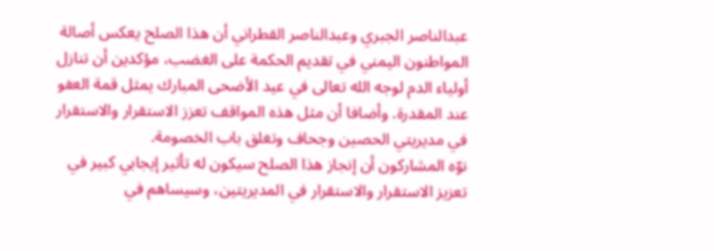عبدالناصر الجبري وعبدالناصر القطراني أن هذا الصلح يعكس أصالة المواطنون اليمني في تقديم الحكمة على الغضب، مؤكدين أن تنازل أولياء الدم لوجه الله تعالى في عيد الأضحى المبارك يمثل قمة العفو عند المقدرة. وأضافا أن مثل هذه المواقف تعزز الاستقرار والاستقرار في مديريتي الحصين وجحاف وتغلق باب الخصومة.
نوّه المشاركون أن إنجاز هذا الصلح سيكون له تأثير إيجابي كبير في تعزيز الاستقرار والاستقرار في المديريتين، وسيساهم في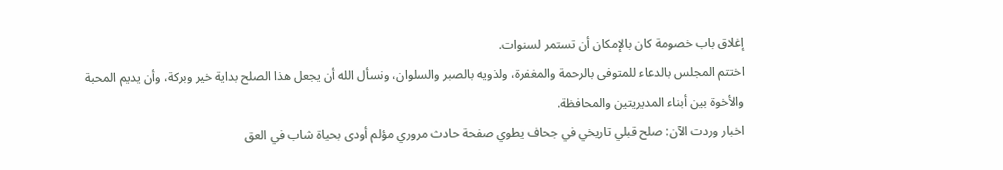إغلاق باب خصومة كان بالإمكان أن تستمر لسنوات.
اختتم المجلس بالدعاء للمتوفى بالرحمة والمغفرة، ولذويه بالصبر والسلوان، ونسأل الله أن يجعل هذا الصلح بداية خير وبركة، وأن يديم المحبة والأخوة بين أبناء المديريتين والمحافظة.
اخبار وردت الآن: صلح قبلي تاريخي في جحاف يطوي صفحة حادث مروري مؤلم أودى بحياة شاب في العق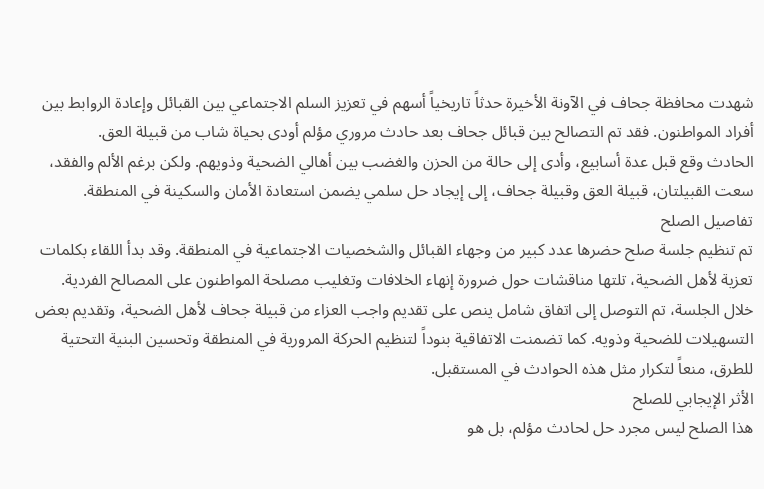شهدت محافظة جحاف في الآونة الأخيرة حدثاً تاريخياً أسهم في تعزيز السلم الاجتماعي بين القبائل وإعادة الروابط بين أفراد المواطنون. فقد تم التصالح بين قبائل جحاف بعد حادث مروري مؤلم أودى بحياة شاب من قبيلة العق.
الحادث وقع قبل عدة أسابيع، وأدى إلى حالة من الحزن والغضب بين أهالي الضحية وذويهم. ولكن برغم الألم والفقد، سعت القبيلتان، قبيلة العق وقبيلة جحاف، إلى إيجاد حل سلمي يضمن استعادة الأمان والسكينة في المنطقة.
تفاصيل الصلح
تم تنظيم جلسة صلح حضرها عدد كبير من وجهاء القبائل والشخصيات الاجتماعية في المنطقة. وقد بدأ اللقاء بكلمات تعزية لأهل الضحية، تلتها مناقشات حول ضرورة إنهاء الخلافات وتغليب مصلحة المواطنون على المصالح الفردية.
خلال الجلسة، تم التوصل إلى اتفاق شامل ينص على تقديم واجب العزاء من قبيلة جحاف لأهل الضحية، وتقديم بعض التسهيلات للضحية وذويه. كما تضمنت الاتفاقية بنوداً لتنظيم الحركة المرورية في المنطقة وتحسين البنية التحتية للطرق، منعاً لتكرار مثل هذه الحوادث في المستقبل.
الأثر الإيجابي للصلح
هذا الصلح ليس مجرد حل لحادث مؤلم، بل هو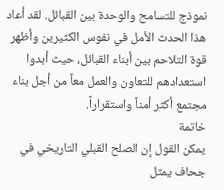نموذج للتسامح والوحدة بين القبائل. لقد أعاد هذا الحدث الأمل في نفوس الكثيرين وأظهر قوة التلاحم بين أبناء القبائل، حيث أبدوا استعدادهم للتعاون والعمل معاً من أجل بناء مجتمع أكثر أمناً واستقراراً.
خاتمة
يمكن القول إن الصلح القبلي التاريخي في جحاف يمثل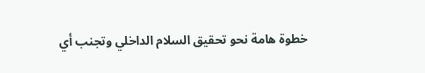خطوة هامة نحو تحقيق السلام الداخلي وتجنب أي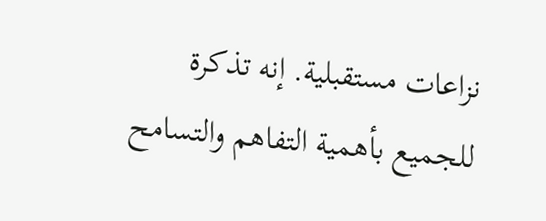نزاعات مستقبلية. إنه تذكرة للجميع بأهمية التفاهم والتسامح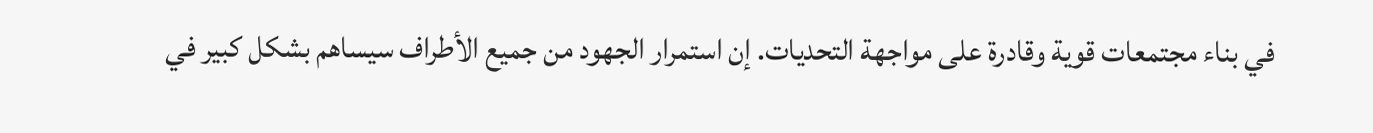في بناء مجتمعات قوية وقادرة على مواجهة التحديات. إن استمرار الجهود من جميع الأطراف سيساهم بشكل كبير في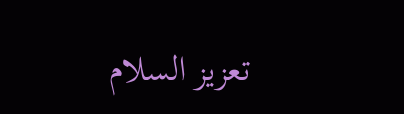تعزيز السلام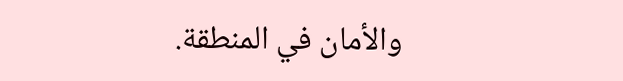والأمان في المنطقة.